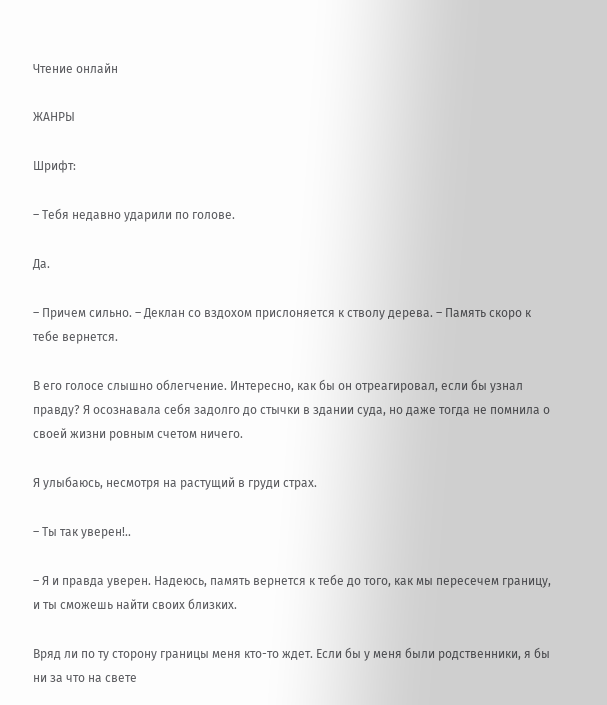Чтение онлайн

ЖАНРЫ

Шрифт:

– Тебя недавно ударили по голове.

Да.

– Причем сильно. – Деклан со вздохом прислоняется к стволу дерева. – Память скоро к тебе вернется.

В его голосе слышно облегчение. Интересно, как бы он отреагировал, если бы узнал правду? Я осознавала себя задолго до стычки в здании суда, но даже тогда не помнила о своей жизни ровным счетом ничего.

Я улыбаюсь, несмотря на растущий в груди страх.

– Ты так уверен!..

– Я и правда уверен. Надеюсь, память вернется к тебе до того, как мы пересечем границу, и ты сможешь найти своих близких.

Вряд ли по ту сторону границы меня кто-то ждет. Если бы у меня были родственники, я бы ни за что на свете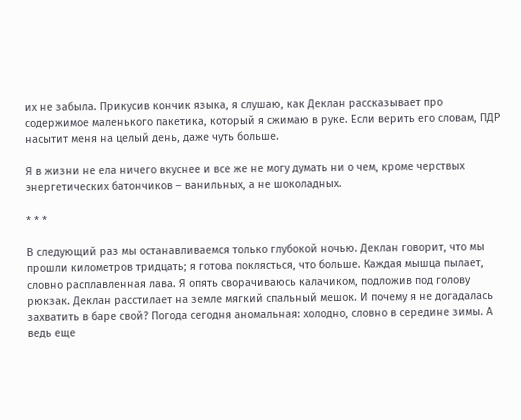их не забыла. Прикусив кончик языка, я слушаю, как Деклан рассказывает про содержимое маленького пакетика, который я сжимаю в руке. Если верить его словам, ПДР насытит меня на целый день, даже чуть больше.

Я в жизни не ела ничего вкуснее и все же не могу думать ни о чем, кроме черствых энергетических батончиков – ванильных, а не шоколадных.

* * *

В следующий раз мы останавливаемся только глубокой ночью. Деклан говорит, что мы прошли километров тридцать; я готова поклясться, что больше. Каждая мышца пылает, словно расплавленная лава. Я опять сворачиваюсь калачиком, подложив под голову рюкзак. Деклан расстилает на земле мягкий спальный мешок. И почему я не догадалась захватить в баре свой? Погода сегодня аномальная: холодно, словно в середине зимы. А ведь еще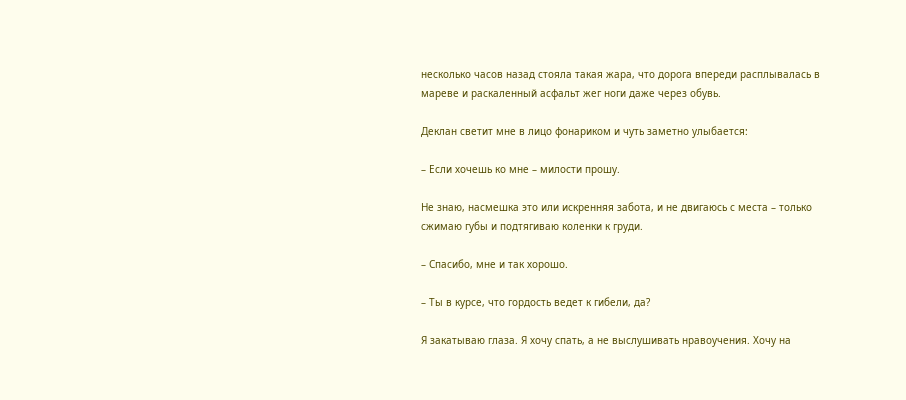несколько часов назад стояла такая жара, что дорога впереди расплывалась в мареве и раскаленный асфальт жег ноги даже через обувь.

Деклан светит мне в лицо фонариком и чуть заметно улыбается:

– Если хочешь ко мне – милости прошу.

Не знаю, насмешка это или искренняя забота, и не двигаюсь с места – только сжимаю губы и подтягиваю коленки к груди.

– Спасибо, мне и так хорошо.

– Ты в курсе, что гордость ведет к гибели, да?

Я закатываю глаза. Я хочу спать, а не выслушивать нравоучения. Хочу на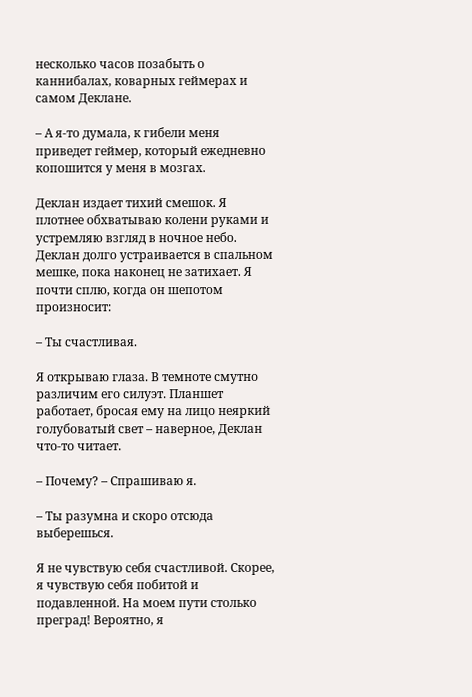несколько часов позабыть о каннибалах, коварных геймерах и самом Деклане.

– А я-то думала, к гибели меня приведет геймер, который ежедневно копошится у меня в мозгах.

Деклан издает тихий смешок. Я плотнее обхватываю колени руками и устремляю взгляд в ночное небо. Деклан долго устраивается в спальном мешке, пока наконец не затихает. Я почти сплю, когда он шепотом произносит:

– Ты счастливая.

Я открываю глаза. В темноте смутно различим его силуэт. Планшет работает, бросая ему на лицо неяркий голубоватый свет – наверное, Деклан что-то читает.

– Почему? – Спрашиваю я.

– Ты разумна и скоро отсюда выберешься.

Я не чувствую себя счастливой. Скорее, я чувствую себя побитой и подавленной. На моем пути столько преград! Вероятно, я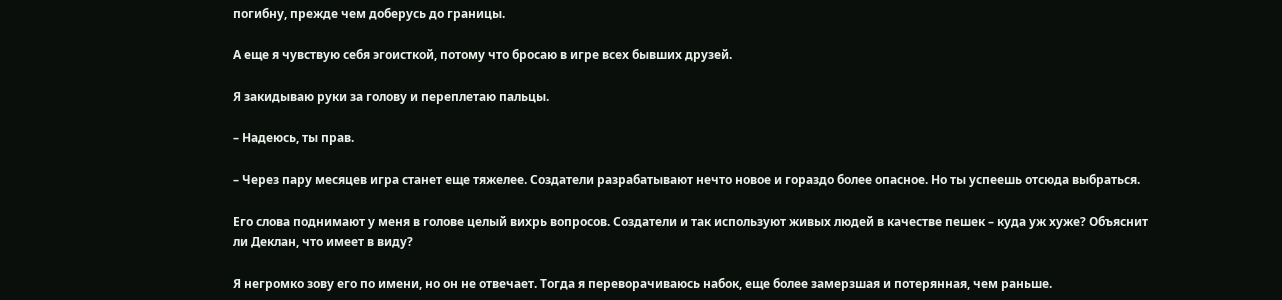погибну, прежде чем доберусь до границы.

А еще я чувствую себя эгоисткой, потому что бросаю в игре всех бывших друзей.

Я закидываю руки за голову и переплетаю пальцы.

– Надеюсь, ты прав.

– Через пару месяцев игра станет еще тяжелее. Создатели разрабатывают нечто новое и гораздо более опасное. Но ты успеешь отсюда выбраться.

Его слова поднимают у меня в голове целый вихрь вопросов. Создатели и так используют живых людей в качестве пешек – куда уж хуже? Объяснит ли Деклан, что имеет в виду?

Я негромко зову его по имени, но он не отвечает. Тогда я переворачиваюсь набок, еще более замерзшая и потерянная, чем раньше.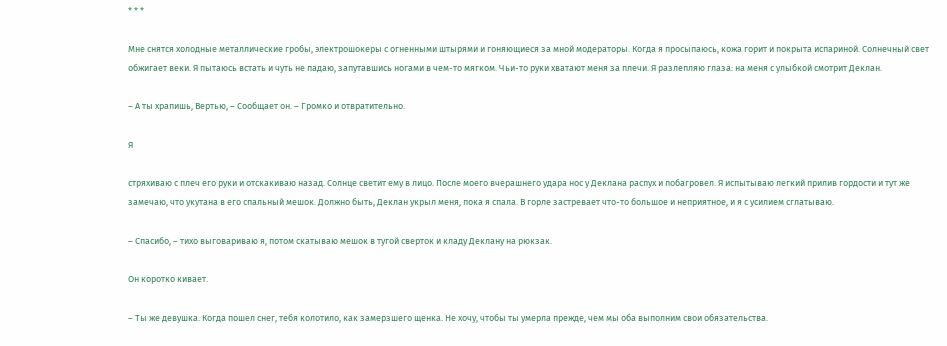* * *

Мне снятся холодные металлические гробы, электрошокеры с огненными штырями и гоняющиеся за мной модераторы. Когда я просыпаюсь, кожа горит и покрыта испариной. Солнечный свет обжигает веки. Я пытаюсь встать и чуть не падаю, запутавшись ногами в чем-то мягком. Чьи-то руки хватают меня за плечи. Я разлепляю глаза: на меня с улыбкой смотрит Деклан.

– А ты храпишь, Вертью, – Сообщает он. – Громко и отвратительно.

Я

стряхиваю с плеч его руки и отскакиваю назад. Солнце светит ему в лицо. После моего вчерашнего удара нос у Деклана распух и побагровел. Я испытываю легкий прилив гордости и тут же замечаю, что укутана в его спальный мешок. Должно быть, Деклан укрыл меня, пока я спала. В горле застревает что-то большое и неприятное, и я с усилием сглатываю.

– Спасибо, – тихо выговариваю я, потом скатываю мешок в тугой сверток и кладу Деклану на рюкзак.

Он коротко кивает.

– Ты же девушка. Когда пошел снег, тебя колотило, как замерзшего щенка. Не хочу, чтобы ты умерла прежде, чем мы оба выполним свои обязательства.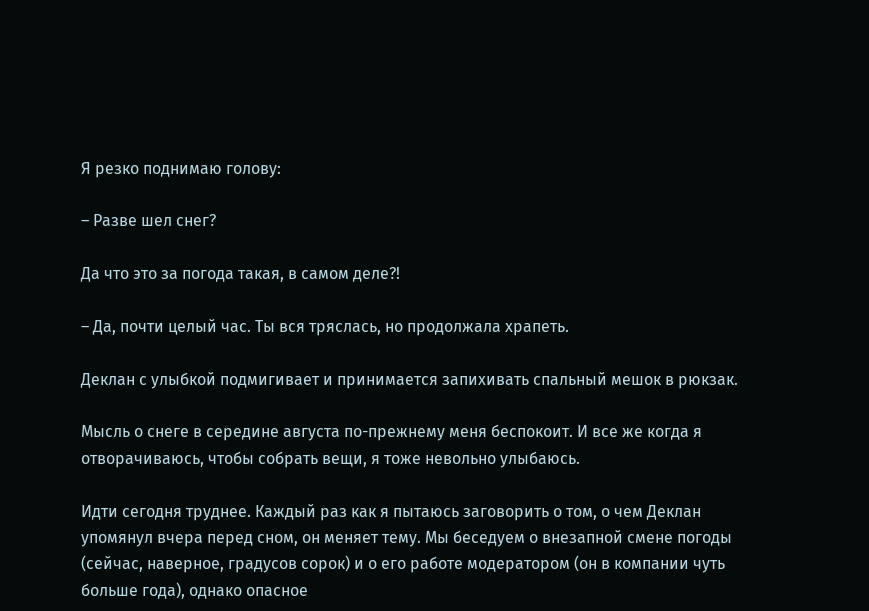Я резко поднимаю голову:

– Разве шел снег?

Да что это за погода такая, в самом деле?!

– Да, почти целый час. Ты вся тряслась, но продолжала храпеть.

Деклан с улыбкой подмигивает и принимается запихивать спальный мешок в рюкзак.

Мысль о снеге в середине августа по-прежнему меня беспокоит. И все же когда я отворачиваюсь, чтобы собрать вещи, я тоже невольно улыбаюсь.

Идти сегодня труднее. Каждый раз как я пытаюсь заговорить о том, о чем Деклан упомянул вчера перед сном, он меняет тему. Мы беседуем о внезапной смене погоды (сейчас, наверное, градусов сорок) и о его работе модератором (он в компании чуть больше года), однако опасное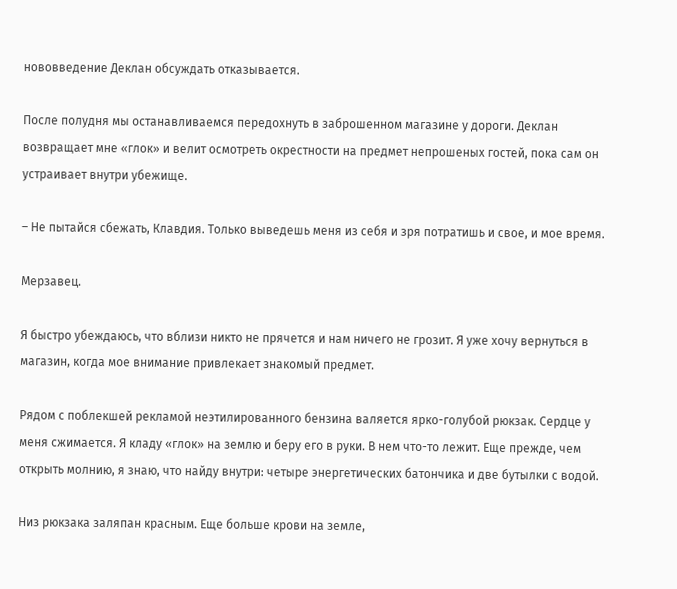нововведение Деклан обсуждать отказывается.

После полудня мы останавливаемся передохнуть в заброшенном магазине у дороги. Деклан возвращает мне «глок» и велит осмотреть окрестности на предмет непрошеных гостей, пока сам он устраивает внутри убежище.

– Не пытайся сбежать, Клавдия. Только выведешь меня из себя и зря потратишь и свое, и мое время.

Мерзавец.

Я быстро убеждаюсь, что вблизи никто не прячется и нам ничего не грозит. Я уже хочу вернуться в магазин, когда мое внимание привлекает знакомый предмет.

Рядом с поблекшей рекламой неэтилированного бензина валяется ярко-голубой рюкзак. Сердце у меня сжимается. Я кладу «глок» на землю и беру его в руки. В нем что-то лежит. Еще прежде, чем открыть молнию, я знаю, что найду внутри: четыре энергетических батончика и две бутылки с водой.

Низ рюкзака заляпан красным. Еще больше крови на земле,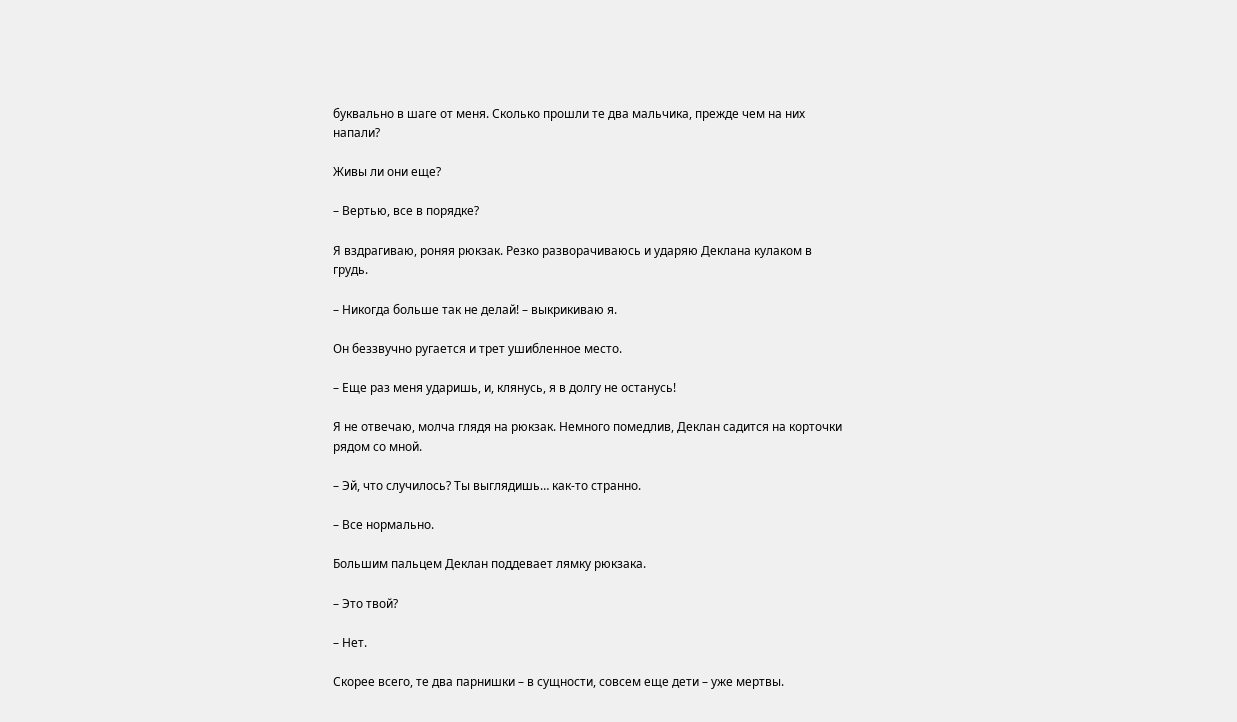буквально в шаге от меня. Сколько прошли те два мальчика, прежде чем на них напали?

Живы ли они еще?

– Вертью, все в порядке?

Я вздрагиваю, роняя рюкзак. Резко разворачиваюсь и ударяю Деклана кулаком в грудь.

– Никогда больше так не делай! – выкрикиваю я.

Он беззвучно ругается и трет ушибленное место.

– Еще раз меня ударишь, и, клянусь, я в долгу не останусь!

Я не отвечаю, молча глядя на рюкзак. Немного помедлив, Деклан садится на корточки рядом со мной.

– Эй, что случилось? Ты выглядишь… как-то странно.

– Все нормально.

Большим пальцем Деклан поддевает лямку рюкзака.

– Это твой?

– Нет.

Скорее всего, те два парнишки – в сущности, совсем еще дети – уже мертвы.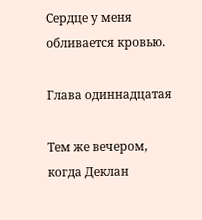Сердце у меня обливается кровью.

Глава одиннадцатая

Тем же вечером, когда Деклан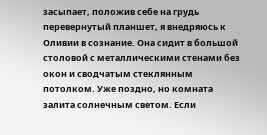засыпает, положив себе на грудь перевернутый планшет, я внедряюсь к Оливии в сознание. Она сидит в большой столовой с металлическими стенами без окон и сводчатым стеклянным потолком. Уже поздно, но комната залита солнечным светом. Если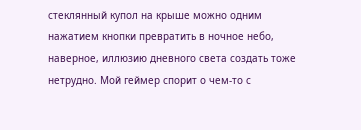стеклянный купол на крыше можно одним нажатием кнопки превратить в ночное небо, наверное, иллюзию дневного света создать тоже нетрудно. Мой геймер спорит о чем-то с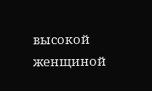высокой женщиной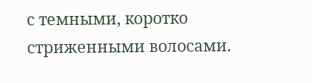с темными, коротко стриженными волосами.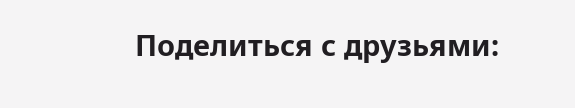Поделиться с друзьями: